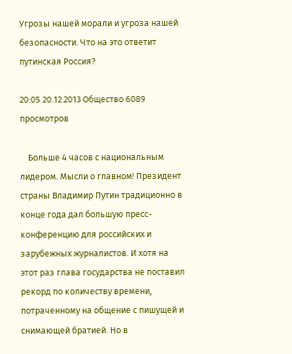Угрозы нашей морали и угроза нашей безопасности. Что на это ответит путинская Россия?

20:05 20.12.2013 Общество 6089 просмотров

    Больше 4 часов с национальным лидером. Мысли о главном! Президент страны Владимир Путин традиционно в конце года дал большую пресс-конференцию для российских и зарубежных журналистов. И хотя на этот раз глава государства не поставил рекорд по количеству времени, потраченному на общение с пишущей и снимающей братией. Но в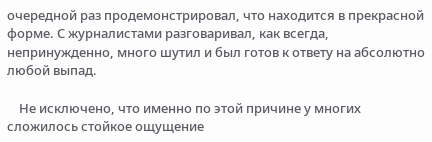очередной раз продемонстрировал, что находится в прекрасной форме. С журналистами разговаривал, как всегда, непринужденно, много шутил и был готов к ответу на абсолютно любой выпад.

    Не исключено, что именно по этой причине у многих сложилось стойкое ощущение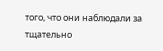того, что они наблюдали за тщательно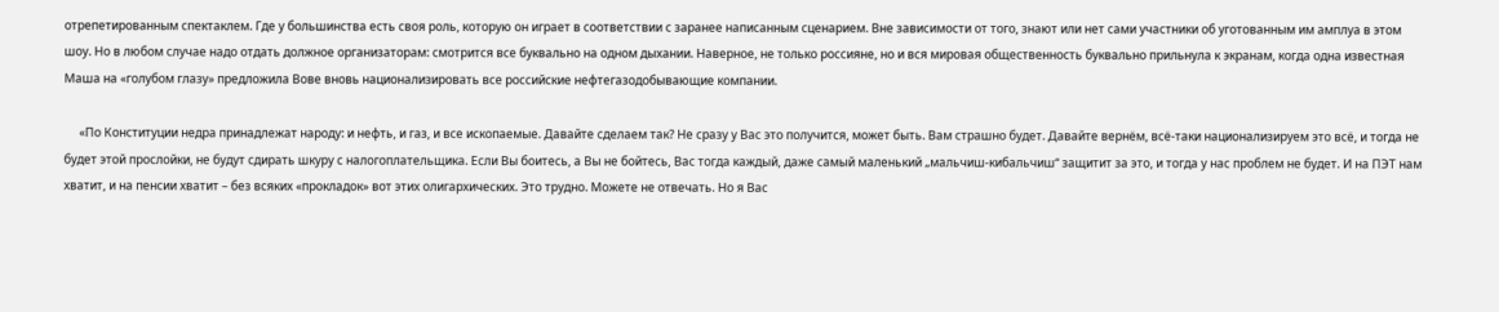отрепетированным спектаклем. Где у большинства есть своя роль, которую он играет в соответствии с заранее написанным сценарием. Вне зависимости от того, знают или нет сами участники об уготованным им амплуа в этом шоу. Но в любом случае надо отдать должное организаторам: смотрится все буквально на одном дыхании. Наверное, не только россияне, но и вся мировая общественность буквально прильнула к экранам, когда одна известная Маша на «голубом глазу» предложила Вове вновь национализировать все российские нефтегазодобывающие компании.

     «По Конституции недра принадлежат народу: и нефть, и газ, и все ископаемые. Давайте сделаем так? Не сразу у Вас это получится, может быть. Вам страшно будет. Давайте вернём, всё-таки национализируем это всё, и тогда не будет этой прослойки, не будут сдирать шкуру с налогоплательщика. Если Вы боитесь, а Вы не бойтесь, Вас тогда каждый, даже самый маленький „мальчиш-кибальчиш“ защитит за это, и тогда у нас проблем не будет. И на ПЭТ нам хватит, и на пенсии хватит – без всяких «прокладок» вот этих олигархических. Это трудно. Можете не отвечать. Но я Вас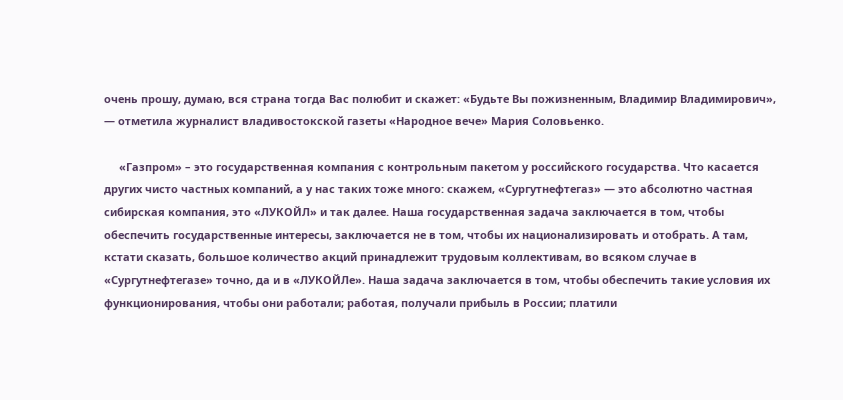очень прошу, думаю, вся страна тогда Вас полюбит и скажет: «Будьте Вы пожизненным, Владимир Владимирович», — отметила журналист владивостокской газеты «Народное вече» Мария Соловьенко.

     «Газпром» – это государственная компания с контрольным пакетом у российского государства. Что касается других чисто частных компаний, а у нас таких тоже много: скажем, «Сургутнефтегаз» — это абсолютно частная сибирская компания, это «ЛУКОЙЛ» и так далее. Наша государственная задача заключается в том, чтобы обеспечить государственные интересы, заключается не в том, чтобы их национализировать и отобрать. А там, кстати сказать, большое количество акций принадлежит трудовым коллективам, во всяком случае в «Сургутнефтегазе» точно, да и в «ЛУКОЙЛе». Наша задача заключается в том, чтобы обеспечить такие условия их функционирования, чтобы они работали; работая, получали прибыль в России; платили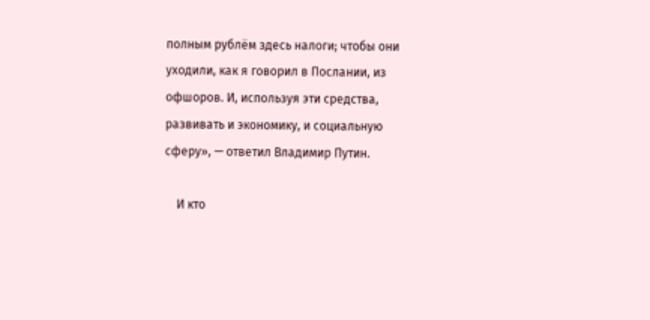полным рублём здесь налоги; чтобы они уходили, как я говорил в Послании, из офшоров. И, используя эти средства, развивать и экономику, и социальную сферу», — ответил Владимир Путин.

    И кто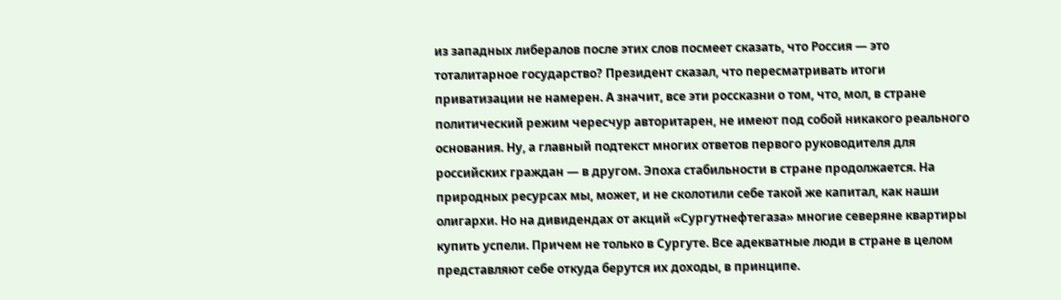из западных либералов после этих слов посмеет сказать, что Россия — это тоталитарное государство? Президент сказал, что пересматривать итоги приватизации не намерен. А значит, все эти россказни о том, что, мол, в стране политический режим чересчур авторитарен, не имеют под собой никакого реального основания. Ну, а главный подтекст многих ответов первого руководителя для российских граждан — в другом. Эпоха стабильности в стране продолжается. На природных ресурсах мы, может, и не сколотили себе такой же капитал, как наши олигархи. Но на дивидендах от акций «Сургутнефтегаза» многие северяне квартиры купить успели. Причем не только в Сургуте. Все адекватные люди в стране в целом представляют себе откуда берутся их доходы, в принципе.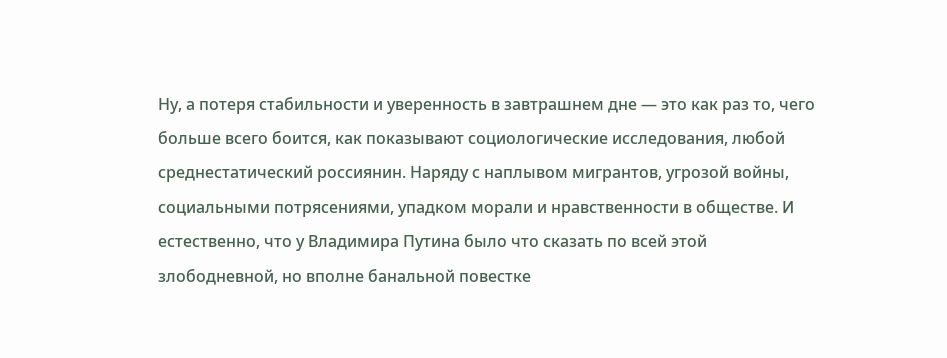Ну, а потеря стабильности и уверенность в завтрашнем дне — это как раз то, чего больше всего боится, как показывают социологические исследования, любой среднестатический россиянин. Наряду с наплывом мигрантов, угрозой войны, социальными потрясениями, упадком морали и нравственности в обществе. И естественно, что у Владимира Путина было что сказать по всей этой злободневной, но вполне банальной повестке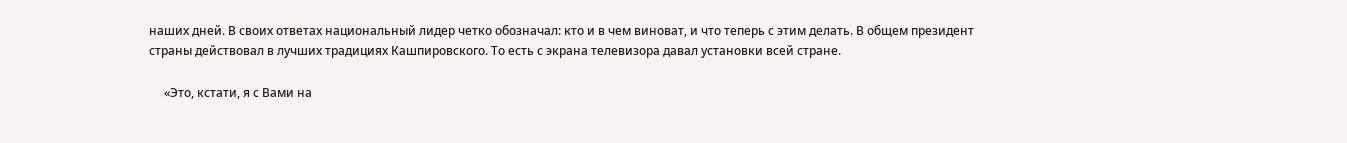наших дней. В своих ответах национальный лидер четко обозначал: кто и в чем виноват, и что теперь с этим делать. В общем президент страны действовал в лучших традициях Кашпировского. То есть с экрана телевизора давал установки всей стране.

     «Это, кстати, я с Вами на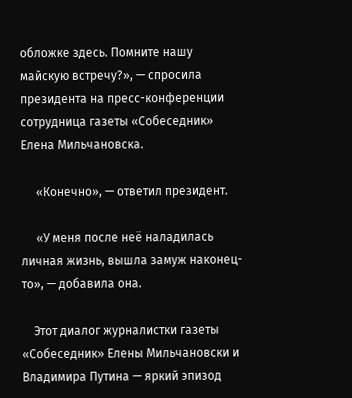обложке здесь. Помните нашу майскую встречу?», — спросила президента на пресс-конференции сотрудница газеты «Собеседник» Елена Мильчановска.

     «Конечно», — ответил президент.

     «У меня после неё наладилась личная жизнь, вышла замуж наконец-то», — добавила она.

    Этот диалог журналистки газеты «Собеседник» Елены Мильчановски и Владимира Путина — яркий эпизод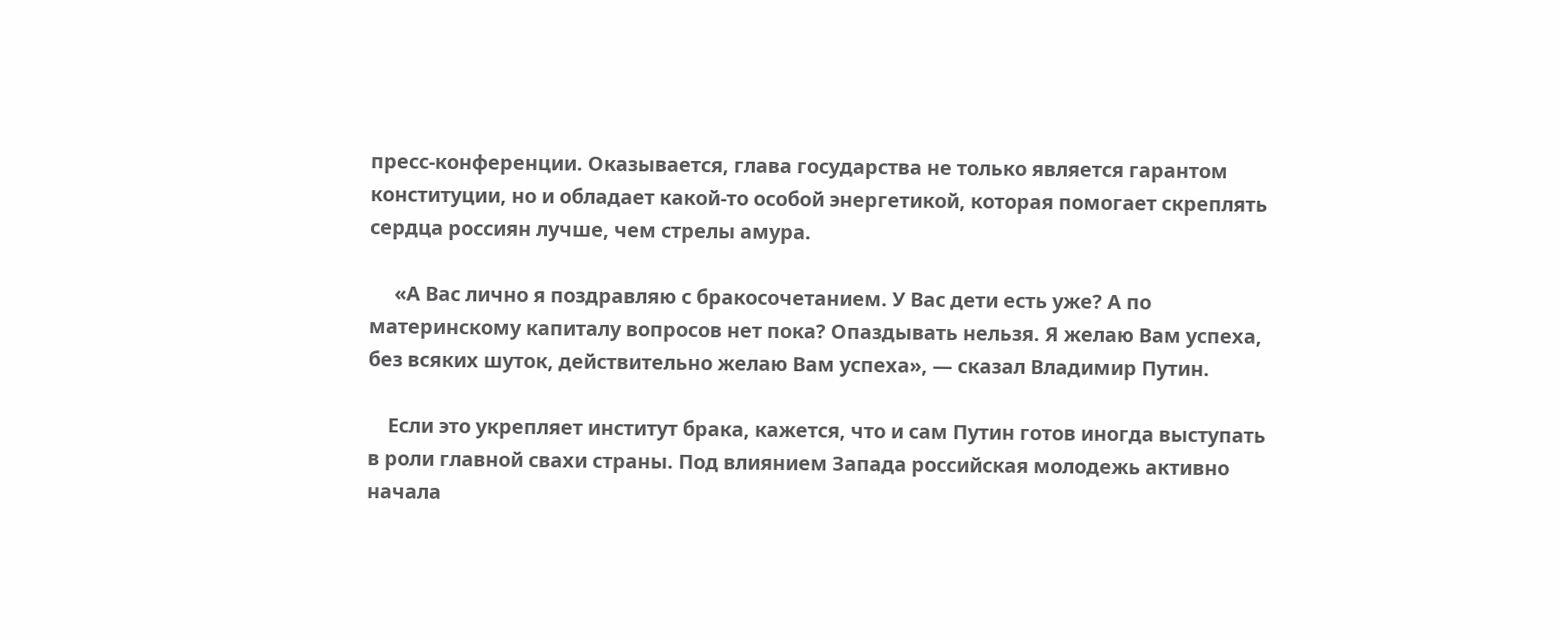пресс-конференции. Оказывается, глава государства не только является гарантом конституции, но и обладает какой-то особой энергетикой, которая помогает скреплять сердца россиян лучше, чем стрелы амура.

     «А Вас лично я поздравляю с бракосочетанием. У Вас дети есть уже? А по материнскому капиталу вопросов нет пока? Опаздывать нельзя. Я желаю Вам успеха, без всяких шуток, действительно желаю Вам успеха», — сказал Владимир Путин.

    Если это укрепляет институт брака, кажется, что и сам Путин готов иногда выступать в роли главной свахи страны. Под влиянием Запада российская молодежь активно начала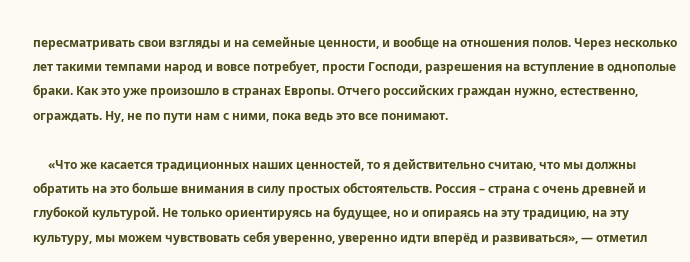пересматривать свои взгляды и на семейные ценности, и вообще на отношения полов. Через несколько лет такими темпами народ и вовсе потребует, прости Господи, разрешения на вступление в однополые браки. Как это уже произошло в странах Европы. Отчего российских граждан нужно, естественно, ограждать. Ну, не по пути нам с ними, пока ведь это все понимают.

     «Что же касается традиционных наших ценностей, то я действительно считаю, что мы должны обратить на это больше внимания в силу простых обстоятельств. Россия – страна с очень древней и глубокой культурой. Не только ориентируясь на будущее, но и опираясь на эту традицию, на эту культуру, мы можем чувствовать себя уверенно, уверенно идти вперёд и развиваться», — отметил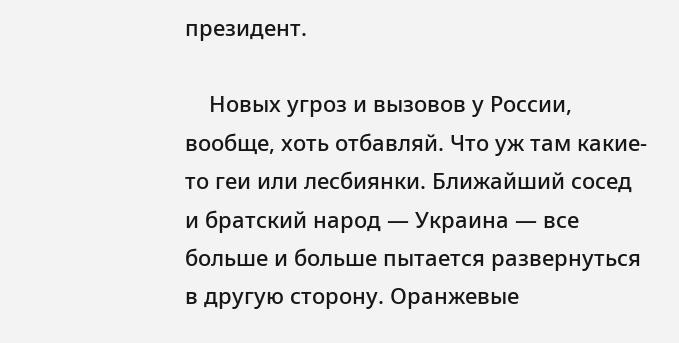президент.

    Новых угроз и вызовов у России, вообще, хоть отбавляй. Что уж там какие-то геи или лесбиянки. Ближайший сосед и братский народ — Украина — все больше и больше пытается развернуться в другую сторону. Оранжевые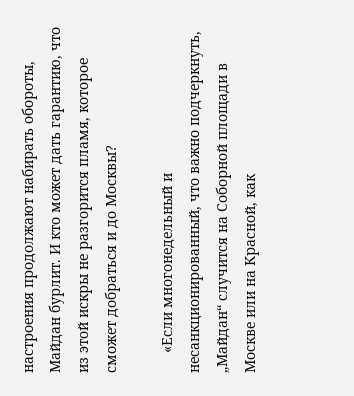настроения продолжают набирать обороты, Майдан бурлит. И кто может дать гарантию, что из этой искры не разгорится пламя, которое сможет добраться и до Москвы?

     «Если многонедельный и несанкционированный, что важно подчеркнуть, „Майдан“ случится на Соборной площади в Москве или на Красной, как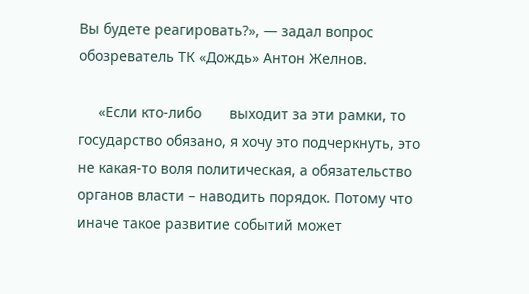Вы будете реагировать?», — задал вопрос обозреватель ТК «Дождь» Антон Желнов.

     «Если кто-либо       выходит за эти рамки, то государство обязано, я хочу это подчеркнуть, это не какая-то воля политическая, а обязательство органов власти – наводить порядок. Потому что иначе такое развитие событий может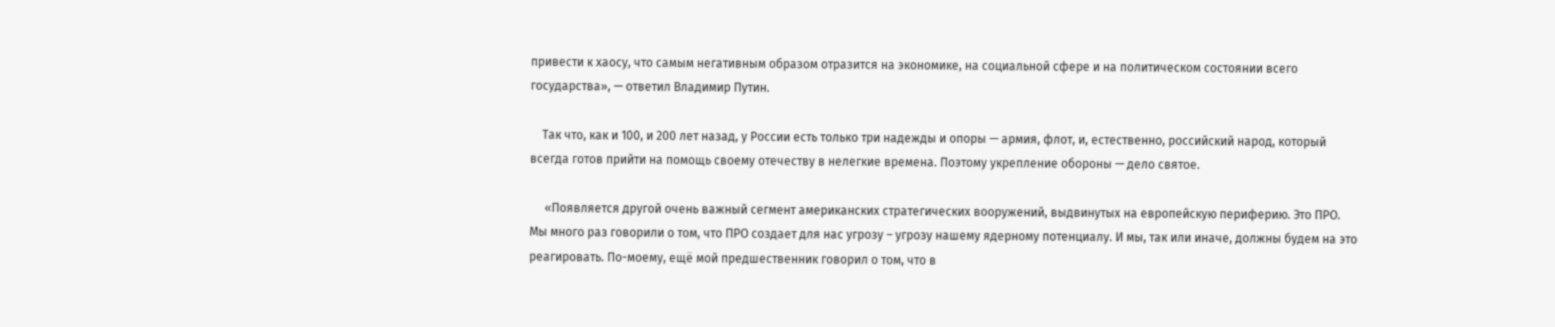привести к хаосу, что самым негативным образом отразится на экономике, на социальной сфере и на политическом состоянии всего государства», — ответил Владимир Путин.

    Так что, как и 100, и 200 лет назад, у России есть только три надежды и опоры — армия, флот, и, естественно, российский народ, который всегда готов прийти на помощь своему отечеству в нелегкие времена. Поэтому укрепление обороны — дело святое.

     «Появляется другой очень важный сегмент американских стратегических вооружений, выдвинутых на европейскую периферию. Это ПРО. Мы много раз говорили о том, что ПРО создает для нас угрозу – угрозу нашему ядерному потенциалу. И мы, так или иначе, должны будем на это реагировать. По-моему, ещё мой предшественник говорил о том, что в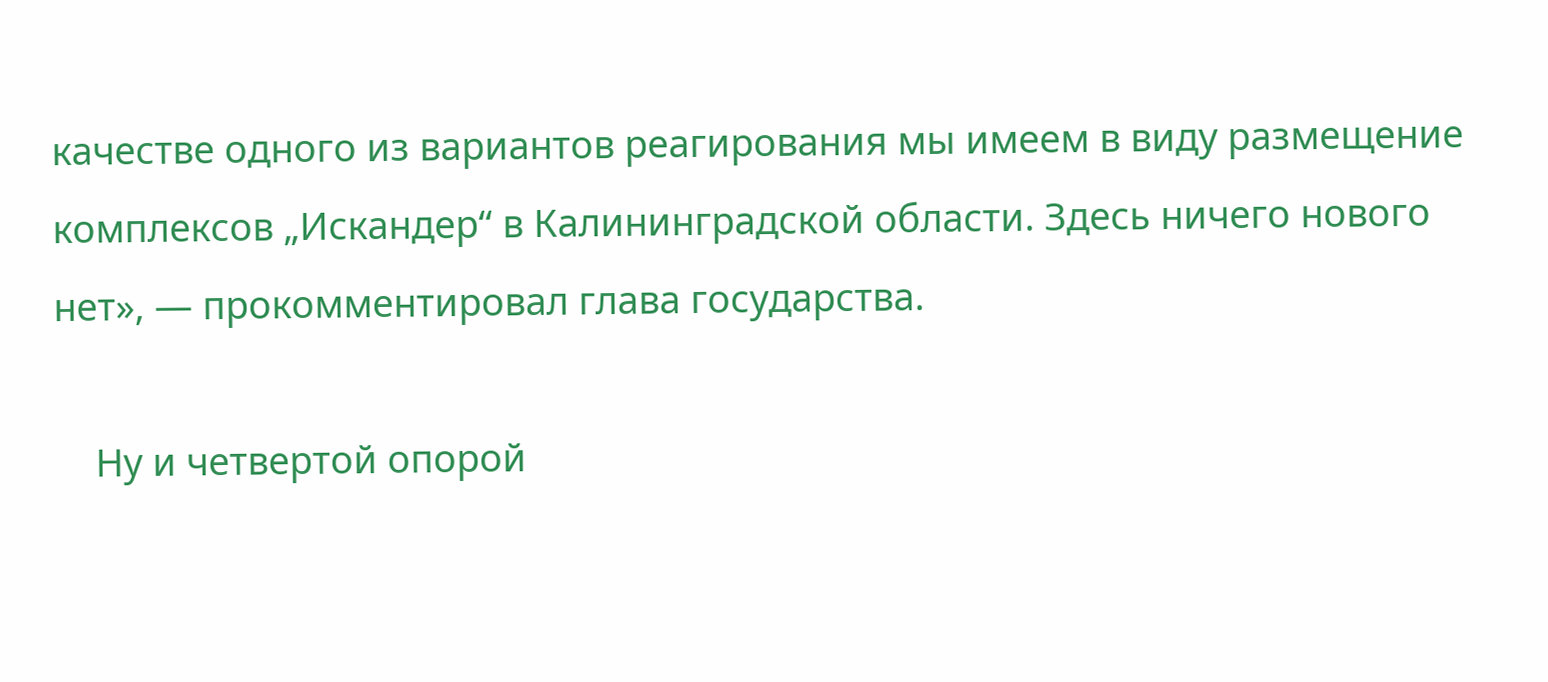качестве одного из вариантов реагирования мы имеем в виду размещение комплексов „Искандер“ в Калининградской области. Здесь ничего нового нет», — прокомментировал глава государства.

    Ну и четвертой опорой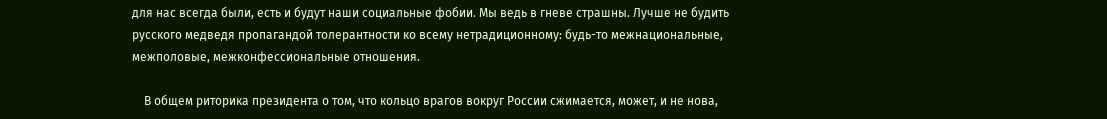для нас всегда были, есть и будут наши социальные фобии. Мы ведь в гневе страшны. Лучше не будить русского медведя пропагандой толерантности ко всему нетрадиционному: будь-то межнациональные, межполовые, межконфессиональные отношения.

    В общем риторика президента о том, что кольцо врагов вокруг России сжимается, может, и не нова,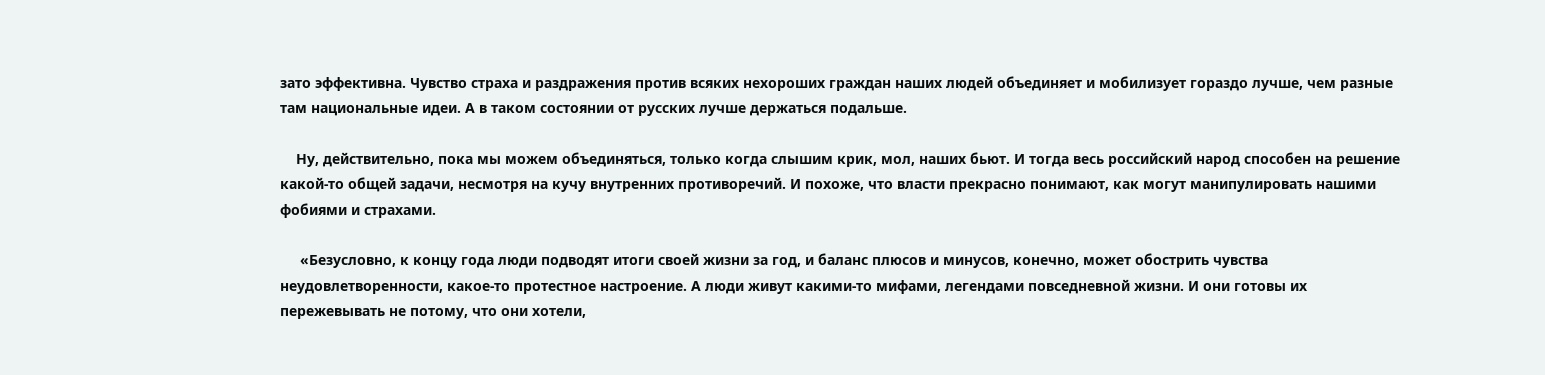зато эффективна. Чувство страха и раздражения против всяких нехороших граждан наших людей объединяет и мобилизует гораздо лучше, чем разные там национальные идеи. А в таком состоянии от русских лучше держаться подальше.

    Ну, действительно, пока мы можем объединяться, только когда слышим крик, мол, наших бьют. И тогда весь российский народ способен на решение какой-то общей задачи, несмотря на кучу внутренних противоречий. И похоже, что власти прекрасно понимают, как могут манипулировать нашими фобиями и страхами.

     «Безусловно, к концу года люди подводят итоги своей жизни за год, и баланс плюсов и минусов, конечно, может обострить чувства неудовлетворенности, какое-то протестное настроение. А люди живут какими-то мифами, легендами повседневной жизни. И они готовы их пережевывать не потому, что они хотели,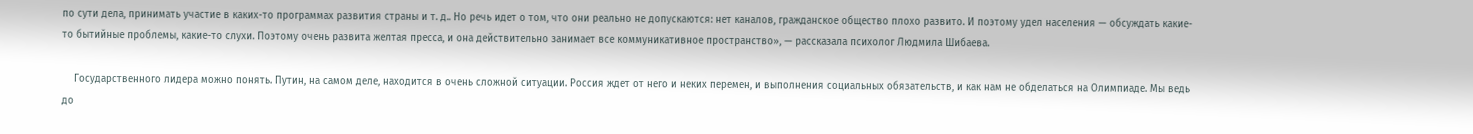по сути дела, принимать участие в каких-то программах развития страны и т. д.. Но речь идет о том, что они реально не допускаются: нет каналов, гражданское общество плохо развито. И поэтому удел населения — обсуждать какие-то бытийные проблемы, какие-то слухи. Поэтому очень развита желтая пресса, и она действительно занимает все коммуникативное пространство», — рассказала психолог Людмила Шибаева.

    Государственного лидера можно понять. Путин, на самом деле, находится в очень сложной ситуации. Россия ждет от него и неких перемен, и выполнения социальных обязательств, и как нам не обделаться на Олимпиаде. Мы ведь до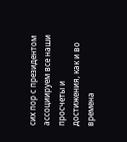сих пор с президентом ассоциируем все наши просчеты и достижения, как и во времена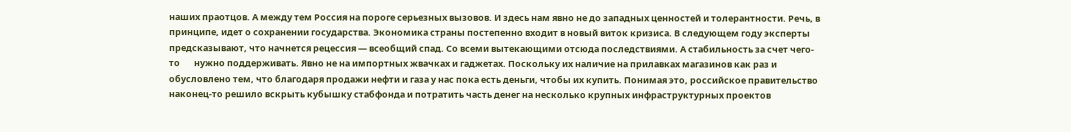наших праотцов. А между тем Россия на пороге серьезных вызовов. И здесь нам явно не до западных ценностей и толерантности. Речь, в принципе, идет о сохранении государства. Экономика страны постепенно входит в новый виток кризиса. В следующем году эксперты предсказывают, что начнется рецессия — всеобщий спад. Со всеми вытекающими отсюда последствиями. А стабильность за счет чего-то       нужно поддерживать. Явно не на импортных жвачках и гаджетах. Поскольку их наличие на прилавках магазинов как раз и обусловлено тем, что благодаря продажи нефти и газа у нас пока есть деньги, чтобы их купить. Понимая это, российское правительство наконец-то решило вскрыть кубышку стабфонда и потратить часть денег на несколько крупных инфраструктурных проектов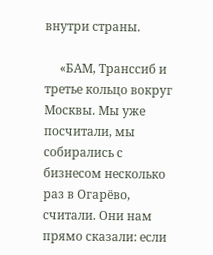внутри страны.

     «БАМ, Транссиб и третье кольцо вокруг Москвы. Мы уже посчитали, мы собирались с бизнесом несколько раз в Огарёво, считали. Они нам прямо сказали: если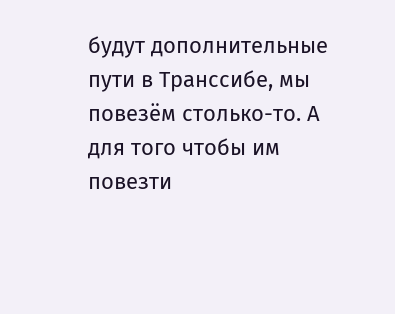будут дополнительные пути в Транссибе, мы повезём столько-то. А для того чтобы им повезти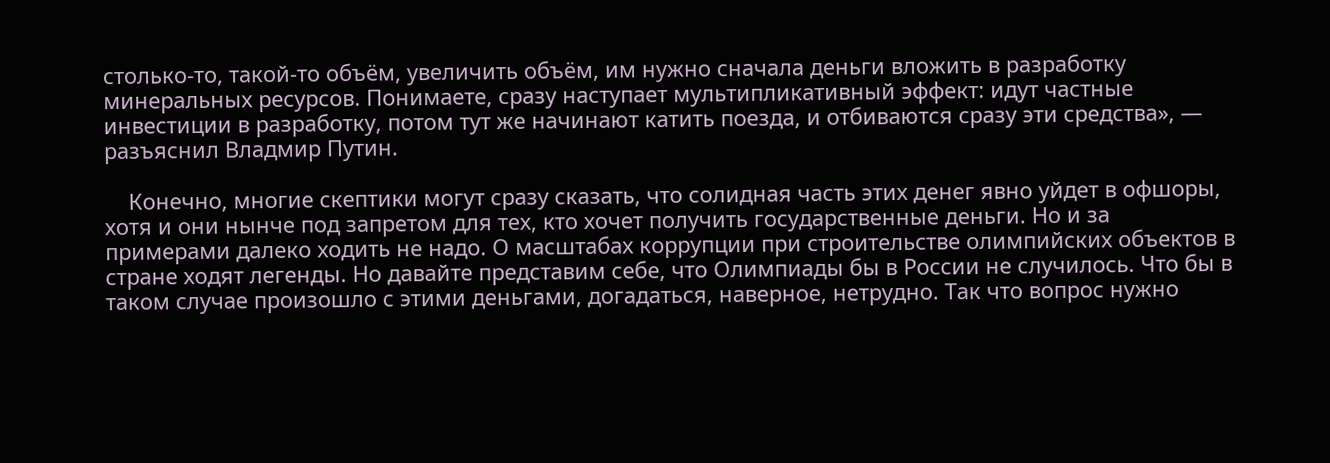столько-то, такой-то объём, увеличить объём, им нужно сначала деньги вложить в разработку минеральных ресурсов. Понимаете, сразу наступает мультипликативный эффект: идут частные инвестиции в разработку, потом тут же начинают катить поезда, и отбиваются сразу эти средства», — разъяснил Владмир Путин.

    Конечно, многие скептики могут сразу сказать, что солидная часть этих денег явно уйдет в офшоры, хотя и они нынче под запретом для тех, кто хочет получить государственные деньги. Но и за примерами далеко ходить не надо. О масштабах коррупции при строительстве олимпийских объектов в стране ходят легенды. Но давайте представим себе, что Олимпиады бы в России не случилось. Что бы в таком случае произошло с этими деньгами, догадаться, наверное, нетрудно. Так что вопрос нужно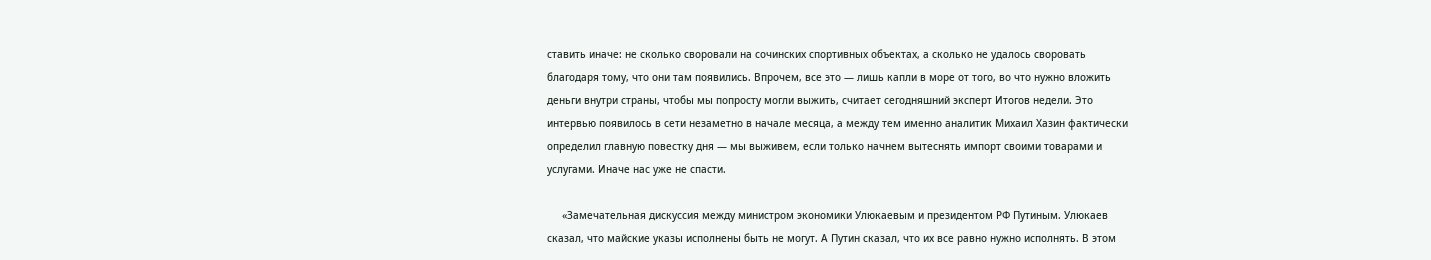ставить иначе: не сколько своровали на сочинских спортивных объектах, а сколько не удалось своровать благодаря тому, что они там появились. Впрочем, все это — лишь капли в море от того, во что нужно вложить деньги внутри страны, чтобы мы попросту могли выжить, считает сегодняшний эксперт Итогов недели. Это интервью появилось в сети незаметно в начале месяца, а между тем именно аналитик Михаил Хазин фактически определил главную повестку дня — мы выживем, если только начнем вытеснять импорт своими товарами и услугами. Иначе нас уже не спасти.

     «Замечательная дискуссия между министром экономики Улюкаевым и президентом РФ Путиным. Улюкаев сказал, что майские указы исполнены быть не могут. А Путин сказал, что их все равно нужно исполнять. В этом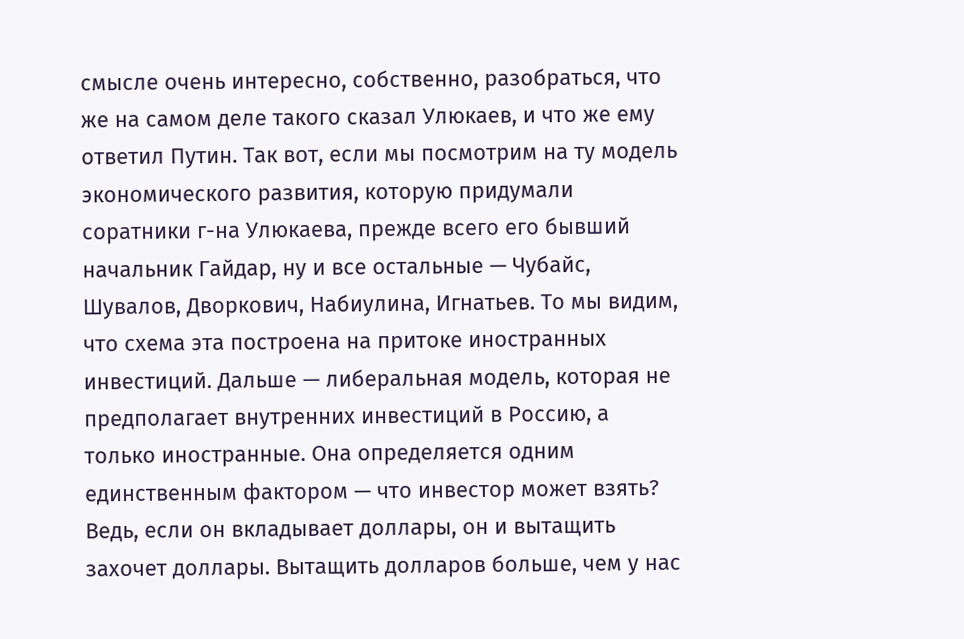смысле очень интересно, собственно, разобраться, что же на самом деле такого сказал Улюкаев, и что же ему ответил Путин. Так вот, если мы посмотрим на ту модель экономического развития, которую придумали соратники г-на Улюкаева, прежде всего его бывший начальник Гайдар, ну и все остальные — Чубайс, Шувалов, Дворкович, Набиулина, Игнатьев. То мы видим, что схема эта построена на притоке иностранных инвестиций. Дальше — либеральная модель, которая не предполагает внутренних инвестиций в Россию, а только иностранные. Она определяется одним единственным фактором — что инвестор может взять? Ведь, если он вкладывает доллары, он и вытащить захочет доллары. Вытащить долларов больше, чем у нас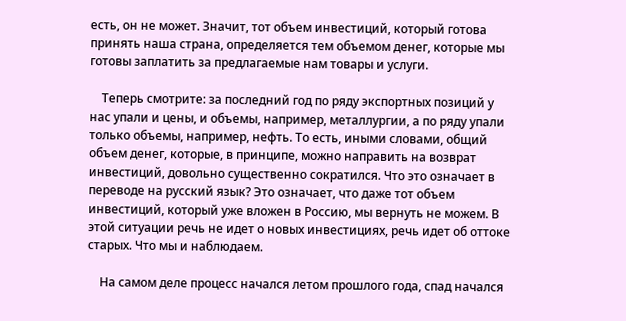есть, он не может. Значит, тот объем инвестиций, который готова принять наша страна, определяется тем объемом денег, которые мы готовы заплатить за предлагаемые нам товары и услуги.

    Теперь смотрите: за последний год по ряду экспортных позиций у нас упали и цены, и объемы, например, металлургии, а по ряду упали только объемы, например, нефть. То есть, иными словами, общий объем денег, которые, в принципе, можно направить на возврат инвестиций, довольно существенно сократился. Что это означает в переводе на русский язык? Это означает, что даже тот объем инвестиций, который уже вложен в Россию, мы вернуть не можем. В этой ситуации речь не идет о новых инвестициях, речь идет об оттоке старых. Что мы и наблюдаем.

    На самом деле процесс начался летом прошлого года, спад начался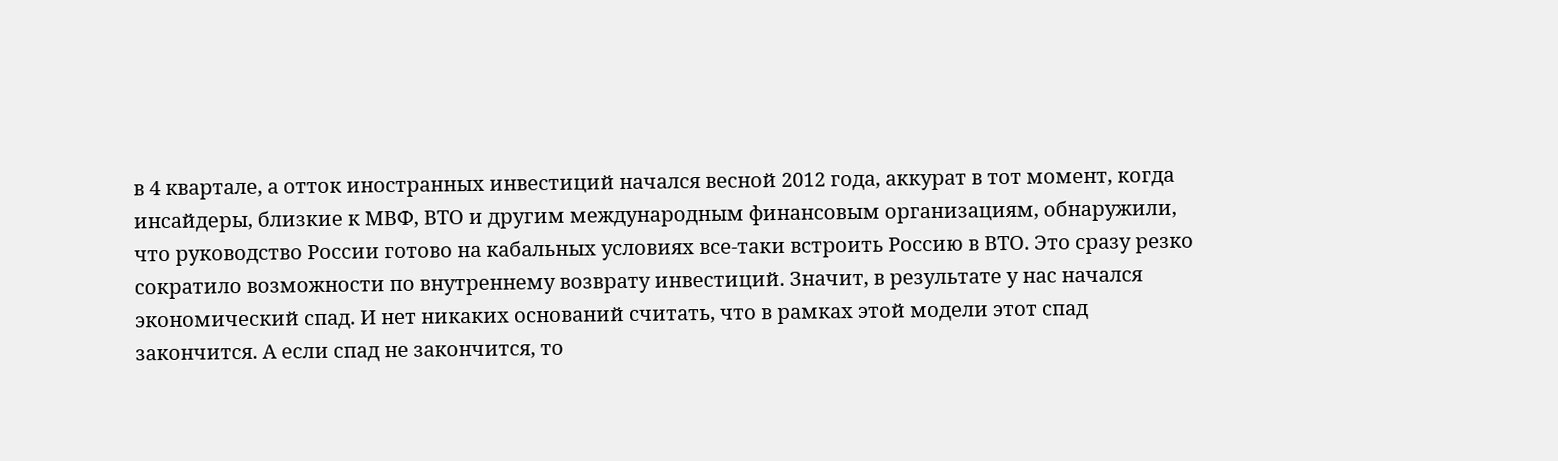в 4 квартале, а отток иностранных инвестиций начался весной 2012 года, аккурат в тот момент, когда инсайдеры, близкие к МВФ, ВТО и другим международным финансовым организациям, обнаружили, что руководство России готово на кабальных условиях все-таки встроить Россию в ВТО. Это сразу резко сократило возможности по внутреннему возврату инвестиций. Значит, в результате у нас начался экономический спад. И нет никаких оснований считать, что в рамках этой модели этот спад закончится. А если спад не закончится, то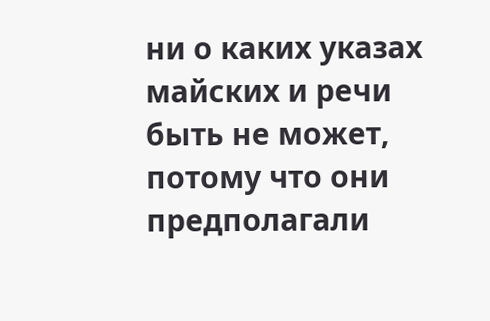ни о каких указах майских и речи быть не может, потому что они предполагали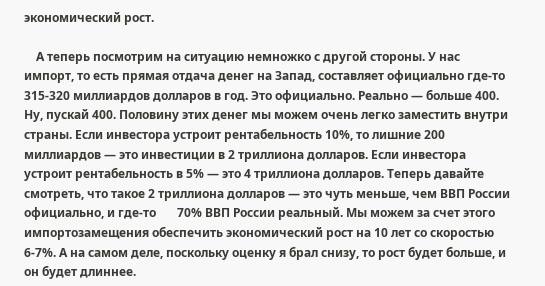экономический рост.

    А теперь посмотрим на ситуацию немножко с другой стороны. У нас импорт, то есть прямая отдача денег на Запад, составляет официально где-то       315-320 миллиардов долларов в год. Это официально. Реально — больше 400. Ну, пускай 400. Половину этих денег мы можем очень легко заместить внутри страны. Если инвестора устроит рентабельность 10%, то лишние 200 миллиардов — это инвестиции в 2 триллиона долларов. Если инвестора устроит рентабельность в 5% — это 4 триллиона долларов. Теперь давайте смотреть, что такое 2 триллиона долларов — это чуть меньше, чем ВВП России официально, и где-то       70% ВВП России реальный. Мы можем за счет этого импортозамещения обеспечить экономический рост на 10 лет со скоростью 6-7%. А на самом деле, поскольку оценку я брал снизу, то рост будет больше, и он будет длиннее.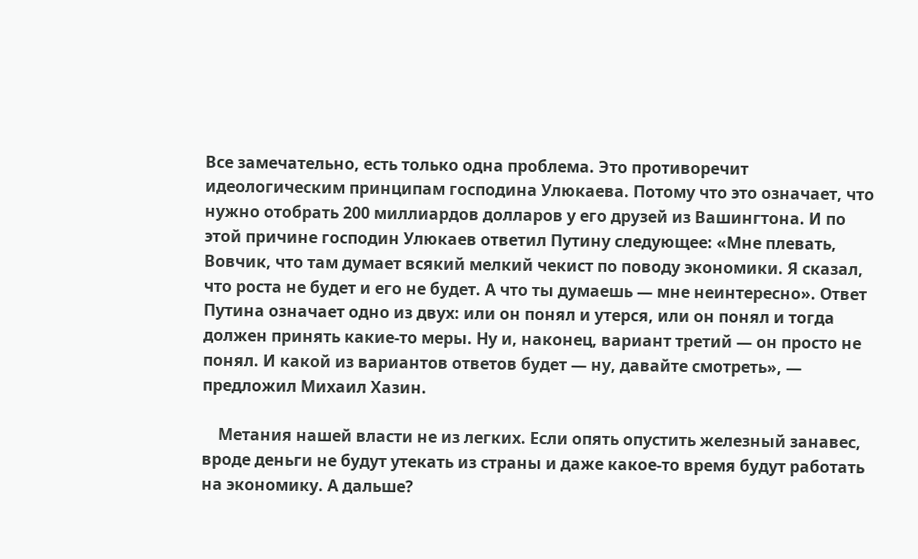Все замечательно, есть только одна проблема. Это противоречит идеологическим принципам господина Улюкаева. Потому что это означает, что нужно отобрать 200 миллиардов долларов у его друзей из Вашингтона. И по этой причине господин Улюкаев ответил Путину следующее: «Мне плевать, Вовчик, что там думает всякий мелкий чекист по поводу экономики. Я сказал, что роста не будет и его не будет. А что ты думаешь — мне неинтересно». Ответ Путина означает одно из двух: или он понял и утерся, или он понял и тогда должен принять какие-то меры. Ну и, наконец, вариант третий — он просто не понял. И какой из вариантов ответов будет — ну, давайте смотреть», — предложил Михаил Хазин.

    Метания нашей власти не из легких. Если опять опустить железный занавес, вроде деньги не будут утекать из страны и даже какое-то время будут работать на экономику. А дальше?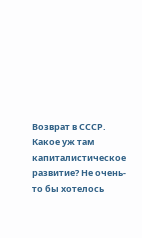Возврат в СССР. Какое уж там капиталистическое развитие? Не очень-то бы хотелось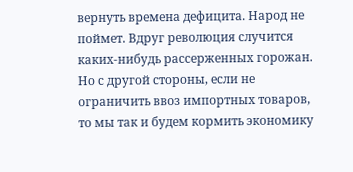вернуть времена дефицита. Народ не поймет. Вдруг революция случится каких-нибудь рассерженных горожан. Но с другой стороны, если не ограничить ввоз импортных товаров, то мы так и будем кормить экономику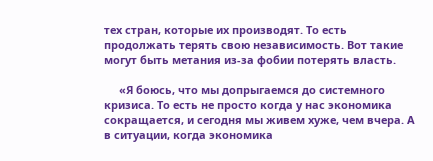тех стран, которые их производят. То есть продолжать терять свою независимость. Вот такие могут быть метания из-за фобии потерять власть.

     «Я боюсь, что мы допрыгаемся до системного кризиса. То есть не просто когда у нас экономика сокращается, и сегодня мы живем хуже, чем вчера. А в ситуации, когда экономика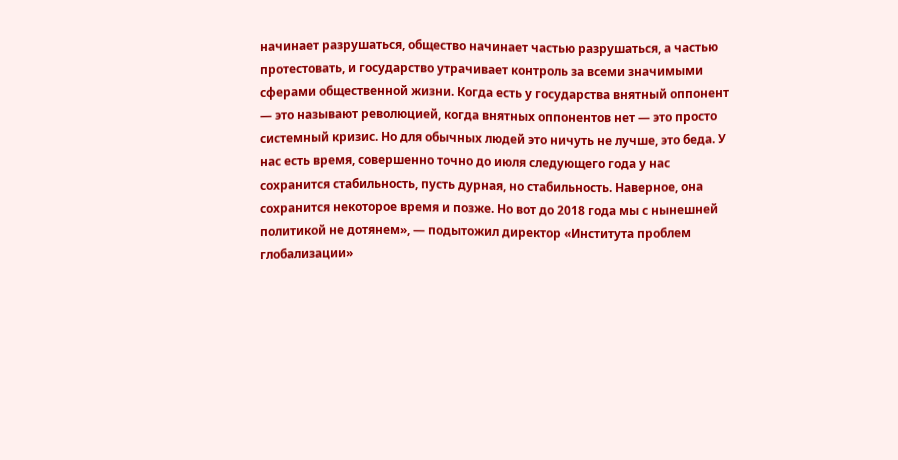начинает разрушаться, общество начинает частью разрушаться, а частью протестовать, и государство утрачивает контроль за всеми значимыми сферами общественной жизни. Когда есть у государства внятный оппонент — это называют революцией, когда внятных оппонентов нет — это просто системный кризис. Но для обычных людей это ничуть не лучше, это беда. У нас есть время, совершенно точно до июля следующего года у нас сохранится стабильность, пусть дурная, но стабильность. Наверное, она сохранится некоторое время и позже. Но вот до 2018 года мы с нынешней политикой не дотянем», — подытожил директор «Института проблем глобализации»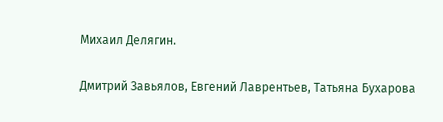Михаил Делягин.

Дмитрий Завьялов, Евгений Лаврентьев, Татьяна Бухарова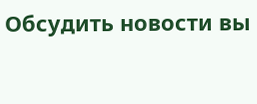Обсудить новости вы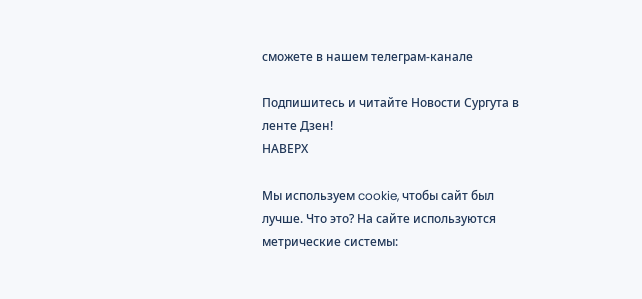сможете в нашем телеграм-канале

Подпишитесь и читайте Новости Сургута в ленте Дзен!
НАВЕРХ

Мы используем cookie, чтобы сайт был лучше. Что это? На сайте используются метрические системы: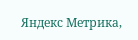Яндекс Метрика,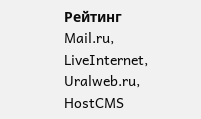Рейтинг Mail.ru, LiveInternet, Uralweb.ru, HostCMS